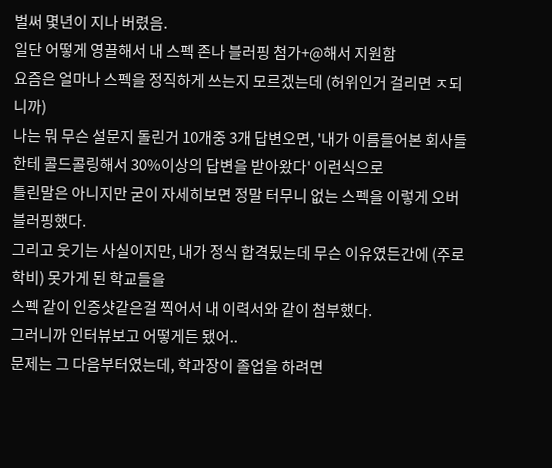벌써 몇년이 지나 버렸음.
일단 어떻게 영끌해서 내 스펙 존나 블러핑 첨가+@해서 지원함
요즘은 얼마나 스펙을 정직하게 쓰는지 모르겠는데 (허위인거 걸리면 ㅈ되니까)
나는 뭐 무슨 설문지 돌린거 10개중 3개 답변오면, '내가 이름들어본 회사들한테 콜드콜링해서 30%이상의 답변을 받아왔다' 이런식으로
틀린말은 아니지만 굳이 자세히보면 정말 터무니 없는 스펙을 이렇게 오버블러핑했다.
그리고 웃기는 사실이지만, 내가 정식 합격됬는데 무슨 이유였든간에 (주로 학비) 못가게 된 학교들을
스펙 같이 인증샷같은걸 찍어서 내 이력서와 같이 첨부했다.
그러니까 인터뷰보고 어떻게든 됐어..
문제는 그 다음부터였는데, 학과장이 졸업을 하려면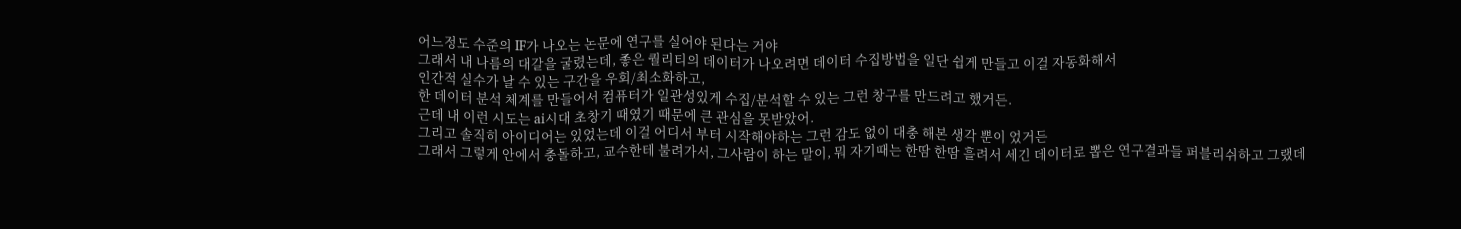어느정도 수준의 IF가 나오는 논문에 연구를 실어야 된다는 거야
그래서 내 나름의 대갈을 굴렸는데, 좋은 퀄리티의 데이터가 나오려면 데이터 수집방법을 일단 쉽게 만들고 이걸 자동화해서
인간적 실수가 날 수 있는 구간을 우회/최소화하고,
한 데이터 분석 체계를 만들어서 컴퓨터가 일관성있게 수집/분석할 수 있는 그런 창구를 만드려고 했거든.
근데 내 이런 시도는 ai시대 초창기 때였기 때문에 큰 관심을 못받았어.
그리고 솔직히 아이디어는 있었는데 이걸 어디서 부터 시작해야하는 그런 감도 없이 대충 해본 생각 뿐이 었거든
그래서 그렇게 안에서 충돌하고, 교수한테 불려가서, 그사람이 하는 말이, 뭐 자기때는 한땀 한땀 흘려서 세긴 데이터로 뽑은 연구결과들 퍼블리쉬하고 그랬데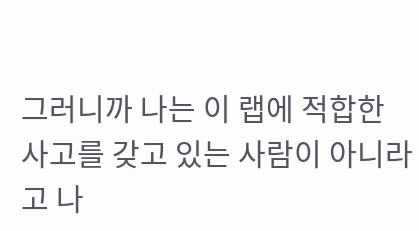그러니까 나는 이 랩에 적합한 사고를 갖고 있는 사람이 아니라고 나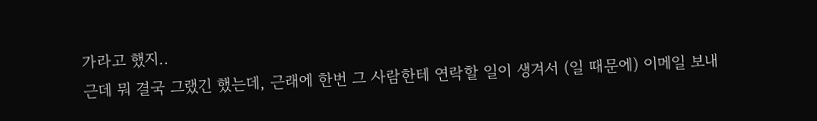가라고 했지..
근데 뭐 결국 그랬긴 했는데, 근래에 한번 그 사람한테 연락할 일이 생겨서 (일 때문에) 이메일 보내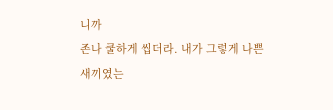니까
존나 쿨하게 씹더라. 내가 그렇게 나쁜 새끼였는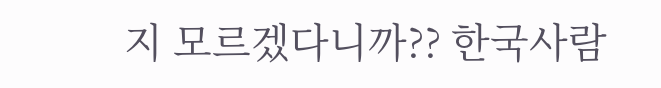지 모르겠다니까?? 한국사람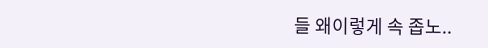들 왜이렇게 속 좁노..